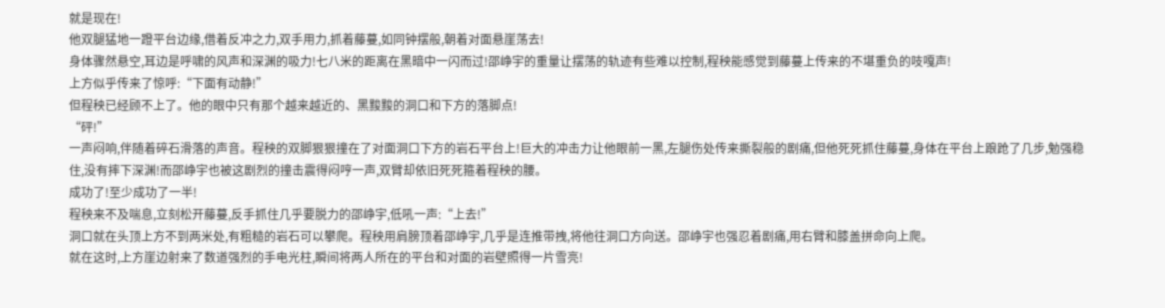就是现在!
他双腿猛地一蹬平台边缘,借着反冲之力,双手用力,抓着藤蔓,如同钟摆般,朝着对面悬崖荡去!
身体骤然悬空,耳边是呼啸的风声和深渊的吸力!七八米的距离在黑暗中一闪而过!邵峥宇的重量让摆荡的轨迹有些难以控制,程秧能感觉到藤蔓上传来的不堪重负的吱嘎声!
上方似乎传来了惊呼:“下面有动静!”
但程秧已经顾不上了。他的眼中只有那个越来越近的、黑黢黢的洞口和下方的落脚点!
“砰!”
一声闷响,伴随着碎石滑落的声音。程秧的双脚狠狠撞在了对面洞口下方的岩石平台上!巨大的冲击力让他眼前一黑,左腿伤处传来撕裂般的剧痛,但他死死抓住藤蔓,身体在平台上踉跄了几步,勉强稳住,没有摔下深渊!而邵峥宇也被这剧烈的撞击震得闷哼一声,双臂却依旧死死箍着程秧的腰。
成功了!至少成功了一半!
程秧来不及喘息,立刻松开藤蔓,反手抓住几乎要脱力的邵峥宇,低吼一声:“上去!”
洞口就在头顶上方不到两米处,有粗糙的岩石可以攀爬。程秧用肩膀顶着邵峥宇,几乎是连推带拽,将他往洞口方向送。邵峥宇也强忍着剧痛,用右臂和膝盖拼命向上爬。
就在这时,上方崖边射来了数道强烈的手电光柱,瞬间将两人所在的平台和对面的岩壁照得一片雪亮!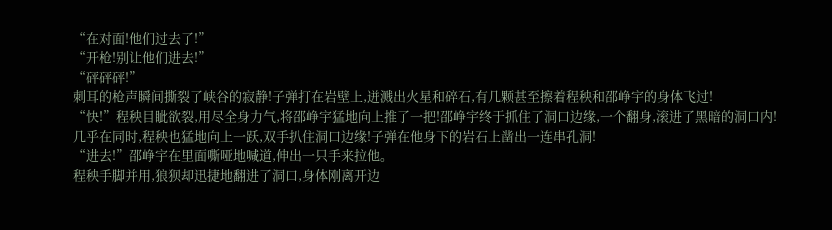“在对面!他们过去了!”
“开枪!别让他们进去!”
“砰砰砰!”
刺耳的枪声瞬间撕裂了峡谷的寂静!子弹打在岩壁上,迸溅出火星和碎石,有几颗甚至擦着程秧和邵峥宇的身体飞过!
“快!”程秧目眦欲裂,用尽全身力气,将邵峥宇猛地向上推了一把!邵峥宇终于抓住了洞口边缘,一个翻身,滚进了黑暗的洞口内!
几乎在同时,程秧也猛地向上一跃,双手扒住洞口边缘!子弹在他身下的岩石上凿出一连串孔洞!
“进去!”邵峥宇在里面嘶哑地喊道,伸出一只手来拉他。
程秧手脚并用,狼狈却迅捷地翻进了洞口,身体刚离开边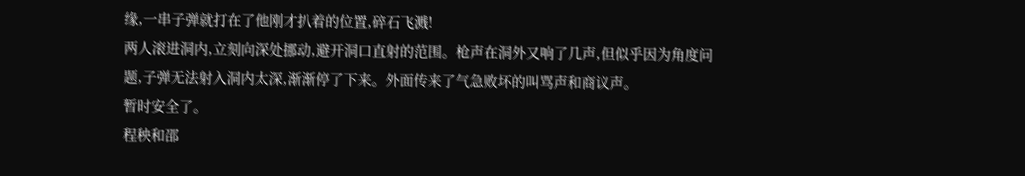缘,一串子弹就打在了他刚才扒着的位置,碎石飞溅!
两人滚进洞内,立刻向深处挪动,避开洞口直射的范围。枪声在洞外又响了几声,但似乎因为角度问题,子弹无法射入洞内太深,渐渐停了下来。外面传来了气急败坏的叫骂声和商议声。
暂时安全了。
程秧和邵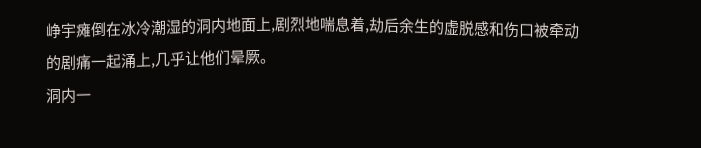峥宇瘫倒在冰冷潮湿的洞内地面上,剧烈地喘息着,劫后余生的虚脱感和伤口被牵动的剧痛一起涌上,几乎让他们晕厥。
洞内一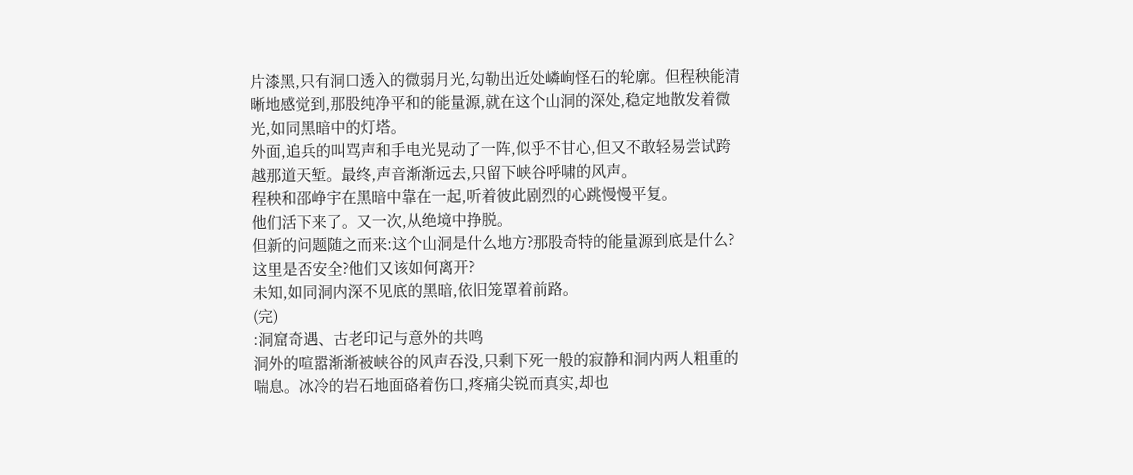片漆黑,只有洞口透入的微弱月光,勾勒出近处嶙峋怪石的轮廓。但程秧能清晰地感觉到,那股纯净平和的能量源,就在这个山洞的深处,稳定地散发着微光,如同黑暗中的灯塔。
外面,追兵的叫骂声和手电光晃动了一阵,似乎不甘心,但又不敢轻易尝试跨越那道天堑。最终,声音渐渐远去,只留下峡谷呼啸的风声。
程秧和邵峥宇在黑暗中靠在一起,听着彼此剧烈的心跳慢慢平复。
他们活下来了。又一次,从绝境中挣脱。
但新的问题随之而来:这个山洞是什么地方?那股奇特的能量源到底是什么?这里是否安全?他们又该如何离开?
未知,如同洞内深不见底的黑暗,依旧笼罩着前路。
(完)
:洞窟奇遇、古老印记与意外的共鸣
洞外的喧嚣渐渐被峡谷的风声吞没,只剩下死一般的寂静和洞内两人粗重的喘息。冰冷的岩石地面硌着伤口,疼痛尖锐而真实,却也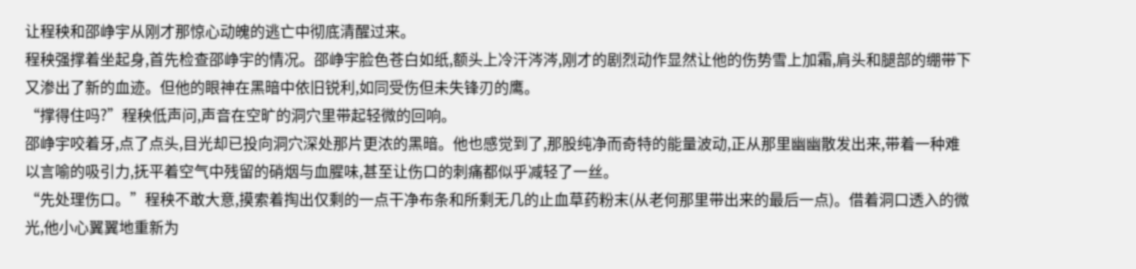让程秧和邵峥宇从刚才那惊心动魄的逃亡中彻底清醒过来。
程秧强撑着坐起身,首先检查邵峥宇的情况。邵峥宇脸色苍白如纸,额头上冷汗涔涔,刚才的剧烈动作显然让他的伤势雪上加霜,肩头和腿部的绷带下又渗出了新的血迹。但他的眼神在黑暗中依旧锐利,如同受伤但未失锋刃的鹰。
“撑得住吗?”程秧低声问,声音在空旷的洞穴里带起轻微的回响。
邵峥宇咬着牙,点了点头,目光却已投向洞穴深处那片更浓的黑暗。他也感觉到了,那股纯净而奇特的能量波动,正从那里幽幽散发出来,带着一种难以言喻的吸引力,抚平着空气中残留的硝烟与血腥味,甚至让伤口的刺痛都似乎减轻了一丝。
“先处理伤口。”程秧不敢大意,摸索着掏出仅剩的一点干净布条和所剩无几的止血草药粉末(从老何那里带出来的最后一点)。借着洞口透入的微光,他小心翼翼地重新为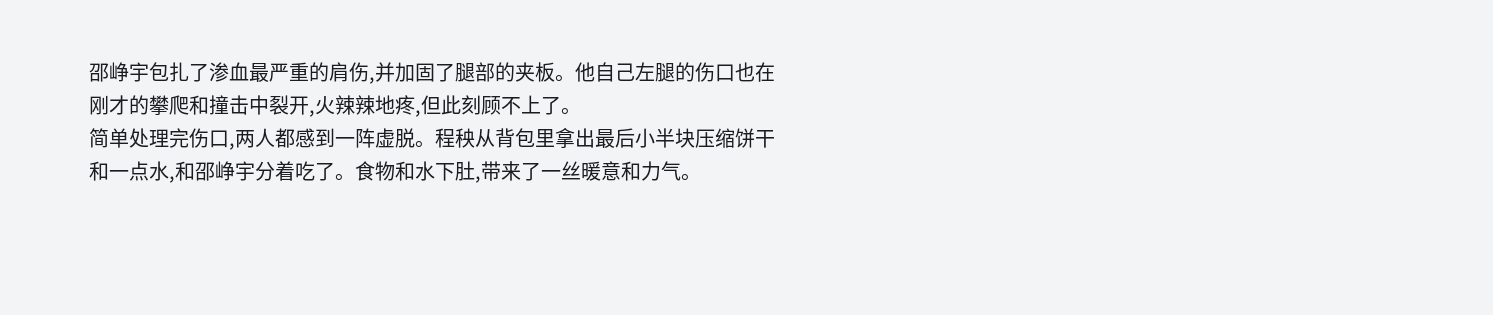邵峥宇包扎了渗血最严重的肩伤,并加固了腿部的夹板。他自己左腿的伤口也在刚才的攀爬和撞击中裂开,火辣辣地疼,但此刻顾不上了。
简单处理完伤口,两人都感到一阵虚脱。程秧从背包里拿出最后小半块压缩饼干和一点水,和邵峥宇分着吃了。食物和水下肚,带来了一丝暖意和力气。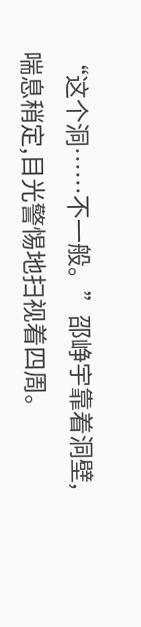“这个洞……不一般。”邵峥宇靠着洞壁,喘息稍定,目光警惕地扫视着四周。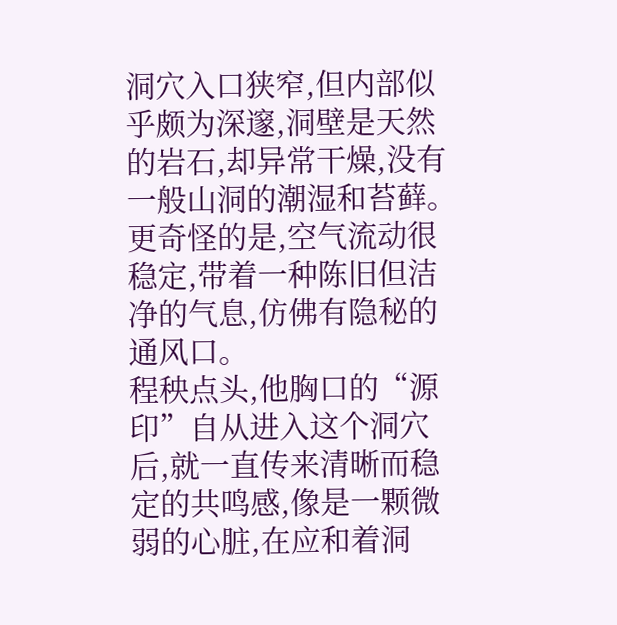洞穴入口狭窄,但内部似乎颇为深邃,洞壁是天然的岩石,却异常干燥,没有一般山洞的潮湿和苔藓。更奇怪的是,空气流动很稳定,带着一种陈旧但洁净的气息,仿佛有隐秘的通风口。
程秧点头,他胸口的“源印”自从进入这个洞穴后,就一直传来清晰而稳定的共鸣感,像是一颗微弱的心脏,在应和着洞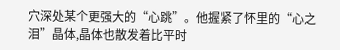穴深处某个更强大的“心跳”。他握紧了怀里的“心之泪”晶体,晶体也散发着比平时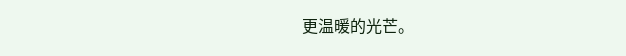更温暖的光芒。